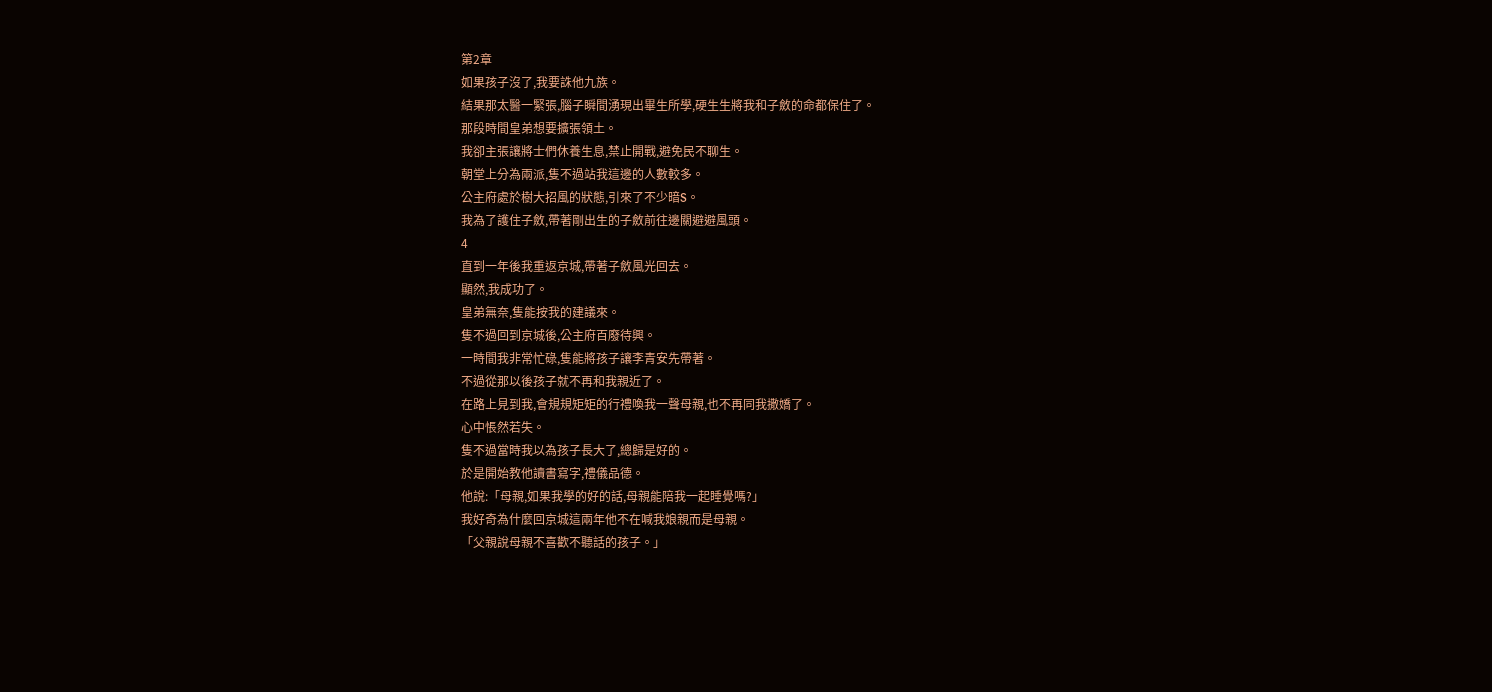第2章
如果孩子沒了,我要誅他九族。
結果那太醫一緊張,腦子瞬間湧現出畢生所學,硬生生將我和子斂的命都保住了。
那段時間皇弟想要擴張領土。
我卻主張讓將士們休養生息,禁止開戰,避免民不聊生。
朝堂上分為兩派,隻不過站我這邊的人數較多。
公主府處於樹大招風的狀態,引來了不少暗S。
我為了護住子斂,帶著剛出生的子斂前往邊關避避風頭。
4
直到一年後我重返京城,帶著子斂風光回去。
顯然,我成功了。
皇弟無奈,隻能按我的建議來。
隻不過回到京城後,公主府百廢待興。
一時間我非常忙碌,隻能將孩子讓李青安先帶著。
不過從那以後孩子就不再和我親近了。
在路上見到我,會規規矩矩的行禮喚我一聲母親,也不再同我撒嬌了。
心中悵然若失。
隻不過當時我以為孩子長大了,總歸是好的。
於是開始教他讀書寫字,禮儀品德。
他說:「母親,如果我學的好的話,母親能陪我一起睡覺嗎?」
我好奇為什麼回京城這兩年他不在喊我娘親而是母親。
「父親說母親不喜歡不聽話的孩子。」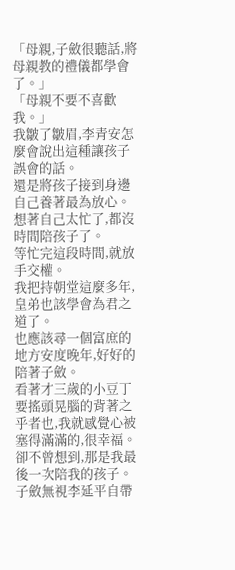「母親,子斂很聽話,將母親教的禮儀都學會了。」
「母親不要不喜歡我。」
我皺了皺眉,李青安怎麼會說出這種讓孩子誤會的話。
還是將孩子接到身邊自己養著最為放心。
想著自己太忙了,都沒時間陪孩子了。
等忙完這段時間,就放手交權。
我把持朝堂這麼多年,皇弟也該學會為君之道了。
也應該尋一個富庶的地方安度晚年,好好的陪著子斂。
看著才三歲的小豆丁要搖頭晃腦的背著之乎者也,我就感覺心被塞得滿滿的,很幸福。
卻不曾想到,那是我最後一次陪我的孩子。
子斂無視李延平自帶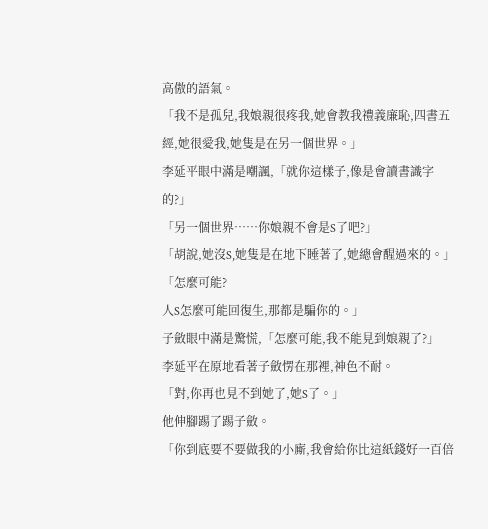高傲的語氣。
「我不是孤兒,我娘親很疼我,她會教我禮義廉恥,四書五經,她很愛我,她隻是在另一個世界。」
李延平眼中滿是嘲諷,「就你這樣子,像是會讀書識字的?」
「另一個世界……你娘親不會是S了吧?」
「胡說,她沒S,她隻是在地下睡著了,她總會醒過來的。」
「怎麼可能?
人S怎麼可能回復生,那都是騙你的。」
子斂眼中滿是驚慌,「怎麼可能,我不能見到娘親了?」
李延平在原地看著子斂愣在那裡,神色不耐。
「對,你再也見不到她了,她S了。」
他伸腳踢了踢子斂。
「你到底要不要做我的小廝,我會給你比這紙錢好一百倍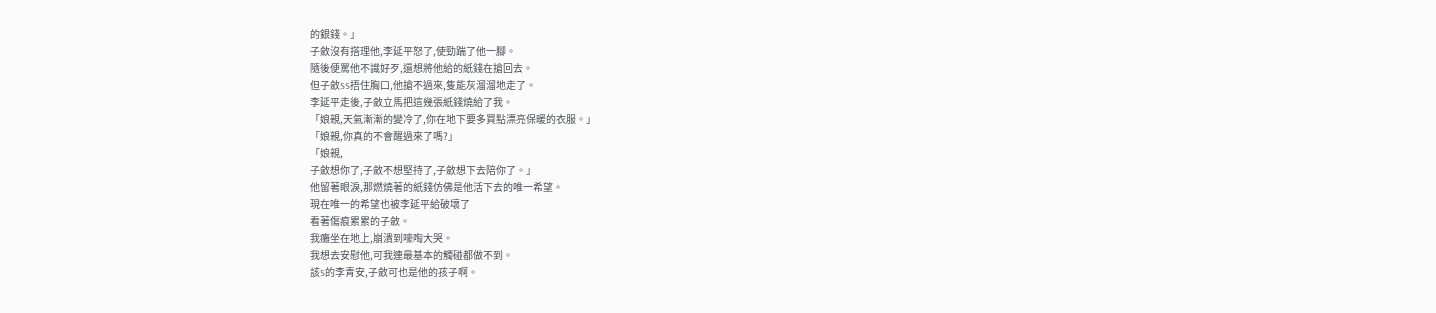的銀錢。」
子斂沒有搭理他,李延平怒了,使勁踹了他一腳。
隨後便罵他不識好歹,還想將他給的紙錢在搶回去。
但子斂SS捂住胸口,他搶不過來,隻能灰溜溜地走了。
李延平走後,子斂立馬把這幾張紙錢燒給了我。
「娘親,天氣漸漸的變冷了,你在地下要多買點漂亮保暖的衣服。」
「娘親,你真的不會醒過來了嗎?」
「娘親,
子斂想你了,子斂不想堅持了,子斂想下去陪你了。」
他留著眼淚,那燃燒著的紙錢仿佛是他活下去的唯一希望。
現在唯一的希望也被李延平給破壞了
看著傷痕累累的子斂。
我癱坐在地上,崩潰到嚎啕大哭。
我想去安慰他,可我連最基本的觸碰都做不到。
該S的李青安,子斂可也是他的孩子啊。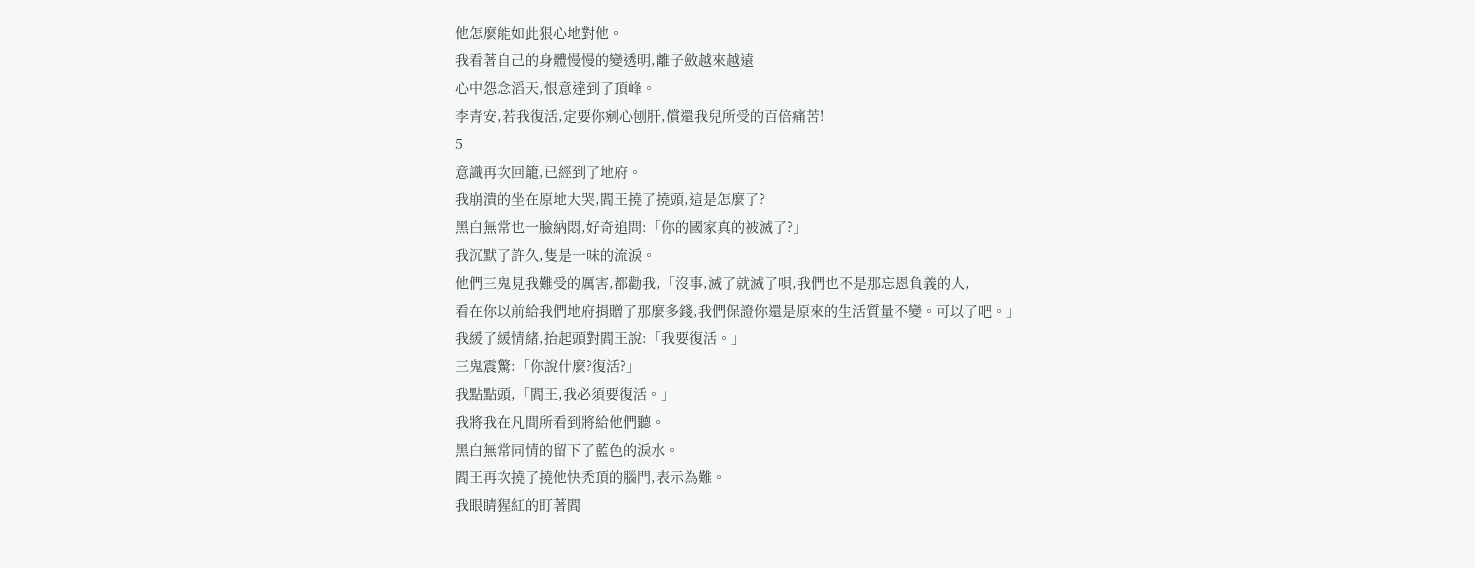他怎麼能如此狠心地對他。
我看著自己的身體慢慢的變透明,離子斂越來越遠
心中怨念滔天,恨意達到了頂峰。
李青安,若我復活,定要你剜心刨肝,償還我兒所受的百倍痛苦!
5
意識再次回籠,已經到了地府。
我崩潰的坐在原地大哭,閻王撓了撓頭,這是怎麼了?
黑白無常也一臉納悶,好奇追問:「你的國家真的被滅了?」
我沉默了許久,隻是一味的流淚。
他們三鬼見我難受的厲害,都勸我,「沒事,滅了就滅了唄,我們也不是那忘恩負義的人,
看在你以前給我們地府捐贈了那麼多錢,我們保證你還是原來的生活質量不變。可以了吧。」
我緩了緩情緒,抬起頭對閻王說:「我要復活。」
三鬼震驚:「你說什麼?復活?」
我點點頭,「閻王,我必須要復活。」
我將我在凡間所看到將給他們聽。
黑白無常同情的留下了藍色的淚水。
閻王再次撓了撓他快禿頂的腦門,表示為難。
我眼睛猩紅的盯著閻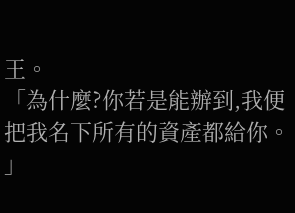王。
「為什麼?你若是能辦到,我便把我名下所有的資產都給你。
」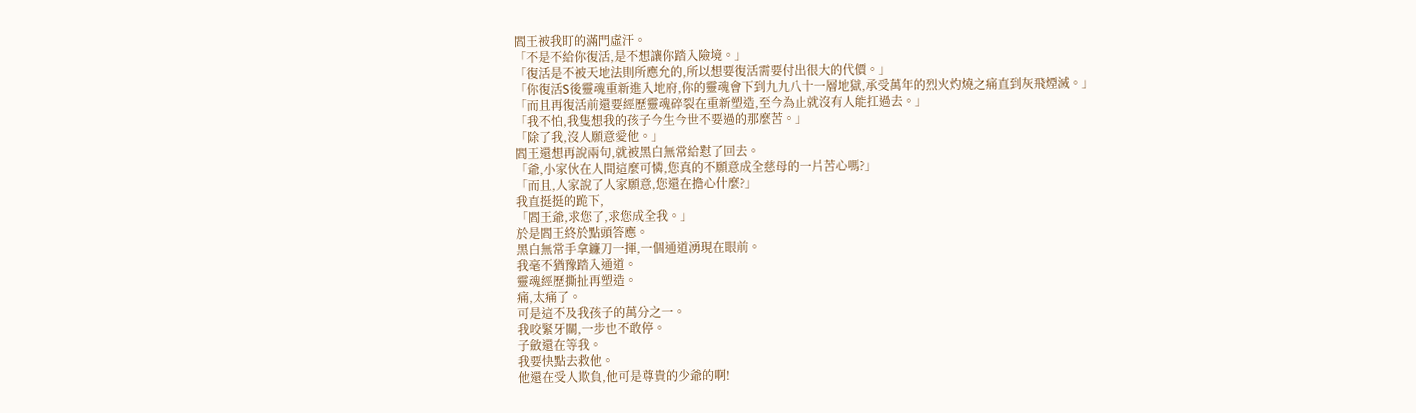閻王被我盯的滿門虛汗。
「不是不給你復活,是不想讓你踏入險境。」
「復活是不被天地法則所應允的,所以想要復活需要付出很大的代價。」
「你復活S後靈魂重新進入地府,你的靈魂會下到九九八十一層地獄,承受萬年的烈火灼燒之痛直到灰飛煙滅。」
「而且再復活前還要經歷靈魂碎裂在重新塑造,至今為止就沒有人能扛過去。」
「我不怕,我隻想我的孩子今生今世不要過的那麼苦。」
「除了我,沒人願意愛他。」
閻王還想再說兩句,就被黑白無常給懟了回去。
「爺,小家伙在人間這麼可憐,您真的不願意成全慈母的一片苦心嗎?」
「而且,人家說了人家願意,您還在擔心什麼?」
我直挺挺的跪下,
「閻王爺,求您了,求您成全我。」
於是閻王終於點頭答應。
黑白無常手拿鐮刀一揮,一個通道湧現在眼前。
我毫不猶豫踏入通道。
靈魂經歷撕扯再塑造。
痛,太痛了。
可是這不及我孩子的萬分之一。
我咬緊牙關,一步也不敢停。
子斂還在等我。
我要快點去救他。
他還在受人欺負,他可是尊貴的少爺的啊!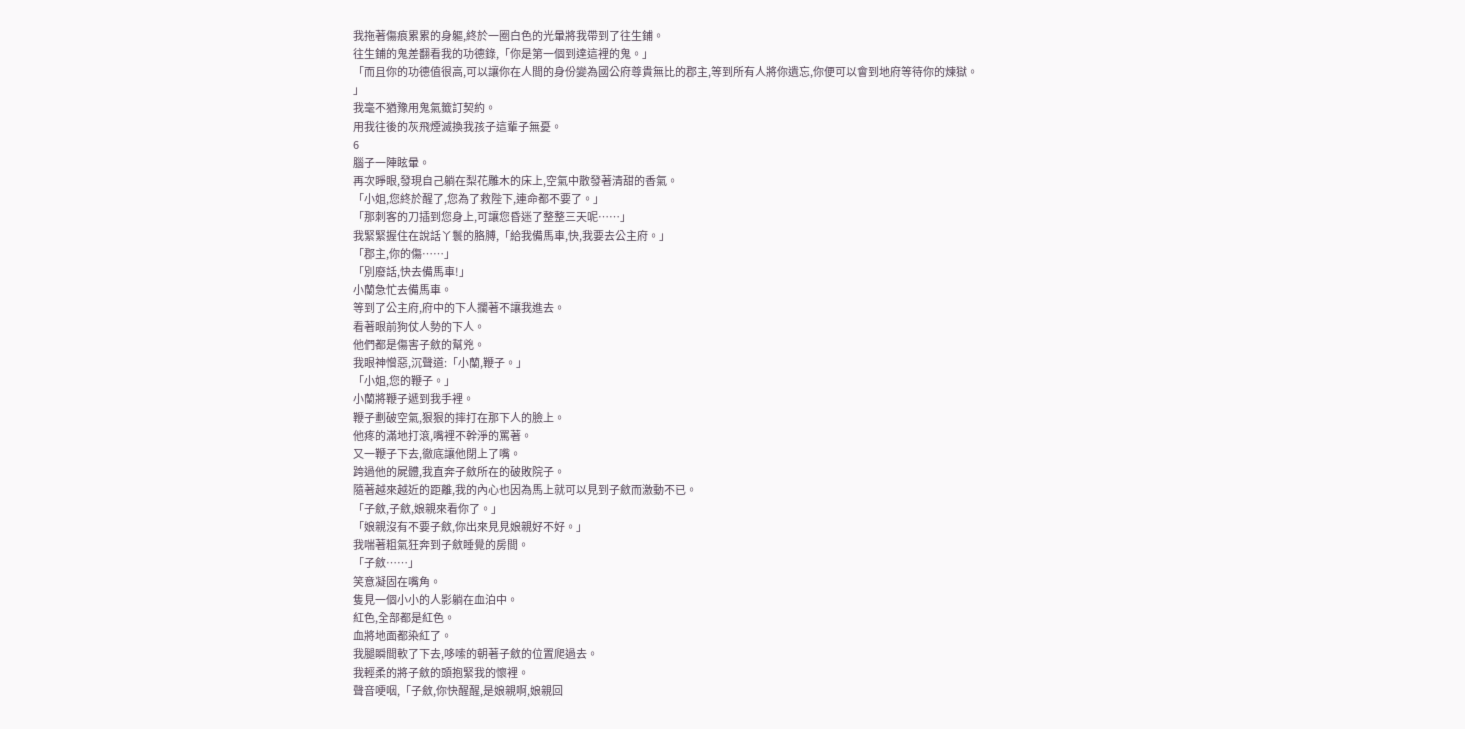我拖著傷痕累累的身軀,終於一圈白色的光暈將我帶到了往生鋪。
往生鋪的鬼差翻看我的功德錄,「你是第一個到達這裡的鬼。」
「而且你的功德值很高,可以讓你在人間的身份變為國公府尊貴無比的郡主,等到所有人將你遺忘,你便可以會到地府等待你的煉獄。
」
我毫不猶豫用鬼氣籤訂契約。
用我往後的灰飛煙滅換我孩子這輩子無憂。
6
腦子一陣眩暈。
再次睜眼,發現自己躺在梨花雕木的床上,空氣中散發著清甜的香氣。
「小姐,您終於醒了,您為了救陛下,連命都不要了。」
「那刺客的刀插到您身上,可讓您昏迷了整整三天呢……」
我緊緊握住在說話丫鬟的胳膊,「給我備馬車,快,我要去公主府。」
「郡主,你的傷……」
「別廢話,快去備馬車!」
小蘭急忙去備馬車。
等到了公主府,府中的下人攔著不讓我進去。
看著眼前狗仗人勢的下人。
他們都是傷害子斂的幫兇。
我眼神憎惡,沉聲道:「小蘭,鞭子。」
「小姐,您的鞭子。」
小蘭將鞭子遞到我手裡。
鞭子劃破空氣,狠狠的摔打在那下人的臉上。
他疼的滿地打滾,嘴裡不幹淨的罵著。
又一鞭子下去,徹底讓他閉上了嘴。
跨過他的屍體,我直奔子斂所在的破敗院子。
隨著越來越近的距離,我的內心也因為馬上就可以見到子斂而激動不已。
「子斂,子斂,娘親來看你了。」
「娘親沒有不要子斂,你出來見見娘親好不好。」
我喘著粗氣狂奔到子斂睡覺的房間。
「子斂……」
笑意凝固在嘴角。
隻見一個小小的人影躺在血泊中。
紅色,全部都是紅色。
血將地面都染紅了。
我腿瞬間軟了下去,哆嗦的朝著子斂的位置爬過去。
我輕柔的將子斂的頭抱緊我的懷裡。
聲音哽咽,「子斂,你快醒醒,是娘親啊,娘親回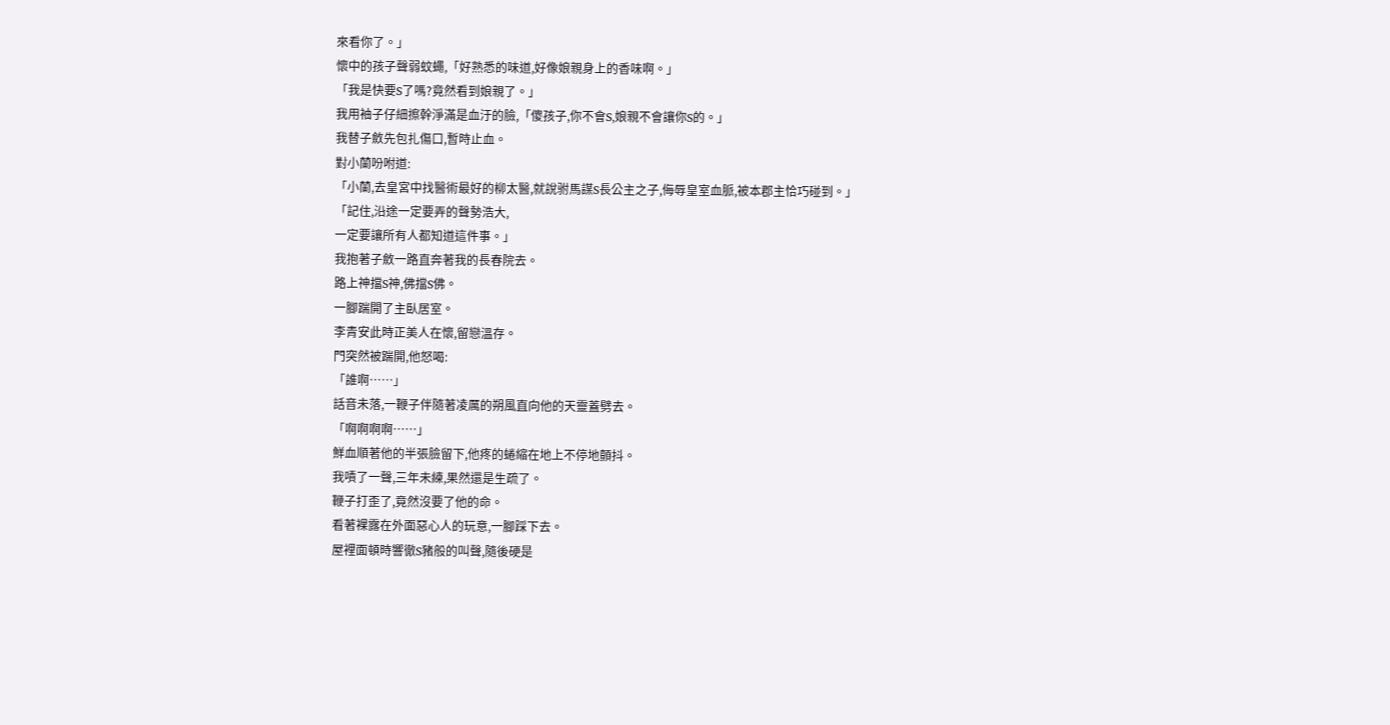來看你了。」
懷中的孩子聲弱蚊蠅,「好熟悉的味道,好像娘親身上的香味啊。」
「我是快要S了嗎?竟然看到娘親了。」
我用袖子仔細擦幹淨滿是血汙的臉,「傻孩子,你不會S,娘親不會讓你S的。」
我替子斂先包扎傷口,暫時止血。
對小蘭吩咐道:
「小蘭,去皇宮中找醫術最好的柳太醫,就說驸馬謀S長公主之子,侮辱皇室血脈,被本郡主恰巧碰到。」
「記住,沿途一定要弄的聲勢浩大,
一定要讓所有人都知道這件事。」
我抱著子斂一路直奔著我的長春院去。
路上神擋S神,佛擋S佛。
一腳踹開了主臥居室。
李青安此時正美人在懷,留戀溫存。
門突然被踹開,他怒喝:
「誰啊……」
話音未落,一鞭子伴隨著凌厲的朔風直向他的天靈蓋劈去。
「啊啊啊啊……」
鮮血順著他的半張臉留下,他疼的蜷縮在地上不停地顫抖。
我嘖了一聲,三年未練,果然還是生疏了。
鞭子打歪了,竟然沒要了他的命。
看著裸露在外面惡心人的玩意,一腳踩下去。
屋裡面頓時響徹S豬般的叫聲,隨後硬是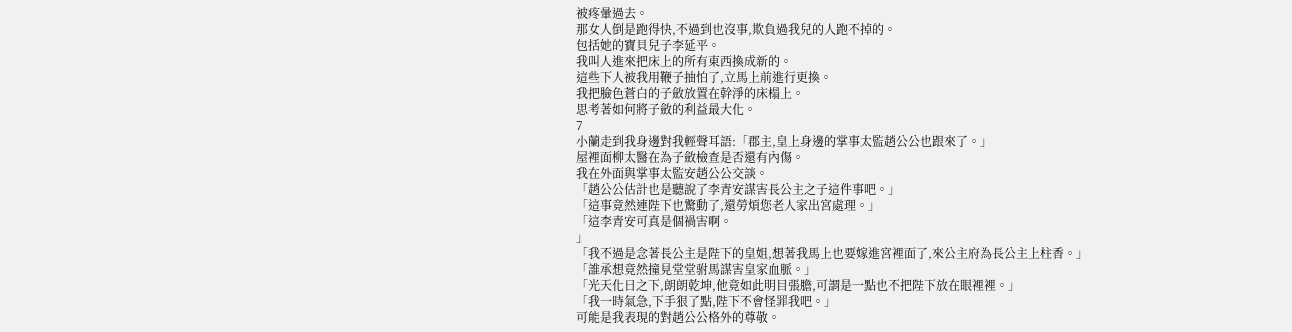被疼暈過去。
那女人倒是跑得快,不過到也沒事,欺負過我兒的人跑不掉的。
包括她的寶貝兒子李延平。
我叫人進來把床上的所有東西換成新的。
這些下人被我用鞭子抽怕了,立馬上前進行更換。
我把臉色蒼白的子斂放置在幹淨的床榻上。
思考著如何將子斂的利益最大化。
7
小蘭走到我身邊對我輕聲耳語:「郡主,皇上身邊的掌事太監趙公公也跟來了。」
屋裡面柳太醫在為子斂檢查是否還有內傷。
我在外面與掌事太監安趙公公交談。
「趙公公估計也是聽說了李青安謀害長公主之子這件事吧。」
「這事竟然連陛下也驚動了,還勞煩您老人家出宮處理。」
「這李青安可真是個禍害啊。
」
「我不過是念著長公主是陛下的皇姐,想著我馬上也要嫁進宮裡面了,來公主府為長公主上柱香。」
「誰承想竟然撞見堂堂驸馬謀害皇家血脈。」
「光天化日之下,朗朗乾坤,他竟如此明目張膽,可謂是一點也不把陛下放在眼裡裡。」
「我一時氣急,下手狠了點,陛下不會怪罪我吧。」
可能是我表現的對趙公公格外的尊敬。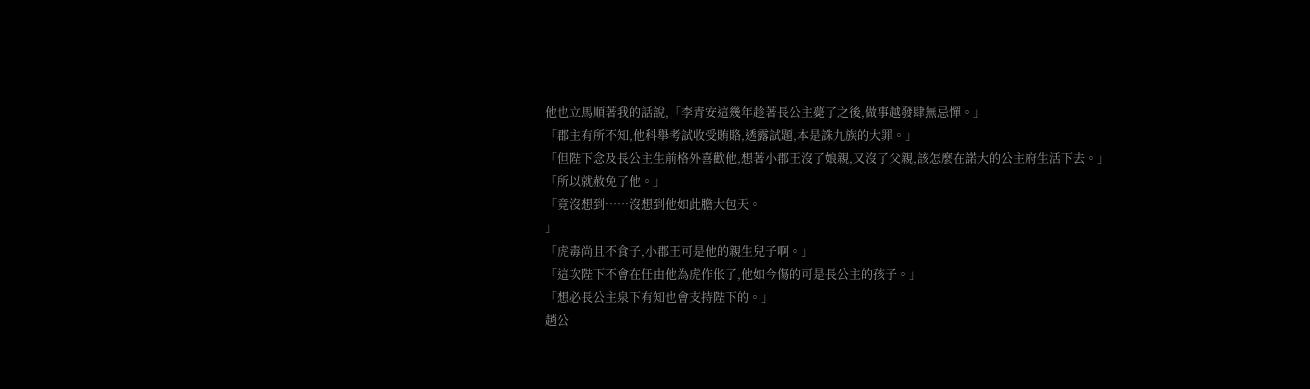他也立馬順著我的話說,「李青安這幾年趁著長公主薨了之後,做事越發肆無忌憚。」
「郡主有所不知,他科舉考試收受賄賂,透露試題,本是誅九族的大罪。」
「但陛下念及長公主生前格外喜歡他,想著小郡王沒了娘親,又沒了父親,該怎麼在諾大的公主府生活下去。」
「所以就赦免了他。」
「竟沒想到……沒想到他如此膽大包天。
」
「虎毒尚且不食子,小郡王可是他的親生兒子啊。」
「這次陛下不會在任由他為虎作伥了,他如今傷的可是長公主的孩子。」
「想必長公主泉下有知也會支持陛下的。」
趙公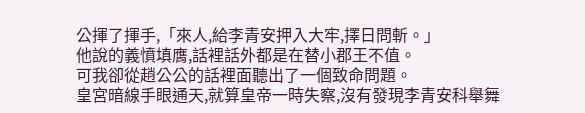公揮了揮手,「來人,給李青安押入大牢,擇日問斬。」
他說的義憤填膺,話裡話外都是在替小郡王不值。
可我卻從趙公公的話裡面聽出了一個致命問題。
皇宮暗線手眼通天,就算皇帝一時失察,沒有發現李青安科舉舞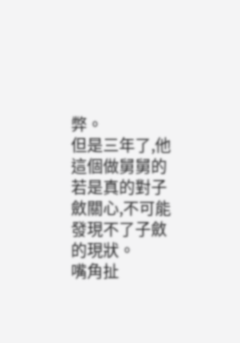弊。
但是三年了,他這個做舅舅的若是真的對子斂關心,不可能發現不了子斂的現狀。
嘴角扯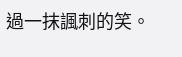過一抹諷刺的笑。